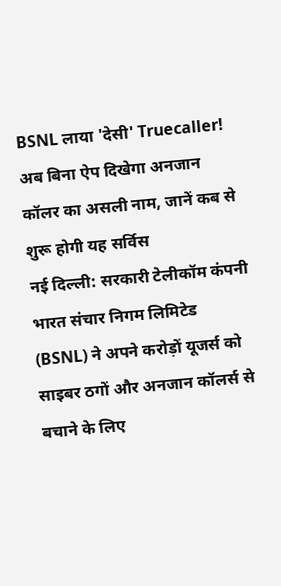BSNL लाया 'देसी' Truecaller! अब बिना ऐप दिखेगा अनजान कॉलर का असली नाम, जानें कब से शुरू होगी यह सर्विस
नई दिल्ली: सरकारी टेलीकॉम कंपनी भारत संचार निगम लिमिटेड (BSNL) ने अपने करोड़ों यूजर्स को साइबर ठगों और अनजान कॉलर्स से बचाने के लिए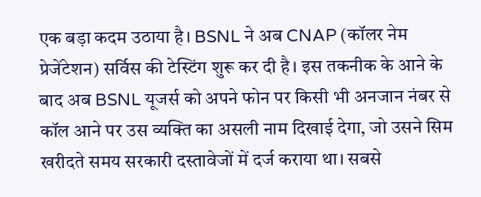एक बड़ा कदम उठाया है। BSNL ने अब CNAP (कॉलर नेम प्रेजेंटेशन) सर्विस की टेस्टिंग शुरू कर दी है। इस तकनीक के आने के बाद अब BSNL यूजर्स को अपने फोन पर किसी भी अनजान नंबर से कॉल आने पर उस व्यक्ति का असली नाम दिखाई देगा, जो उसने सिम खरीदते समय सरकारी दस्तावेजों में दर्ज कराया था। सबसे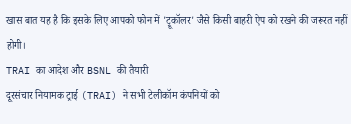खास बात यह है कि इसके लिए आपको फोन में 'ट्रूकॉलर' जैसे किसी बाहरी ऐप को रखने की जरूरत नहीं होगी।
TRAI का आदेश और BSNL की तैयारी
दूरसंचार नियामक ट्राई (TRAI) ने सभी टेलीकॉम कंपनियों को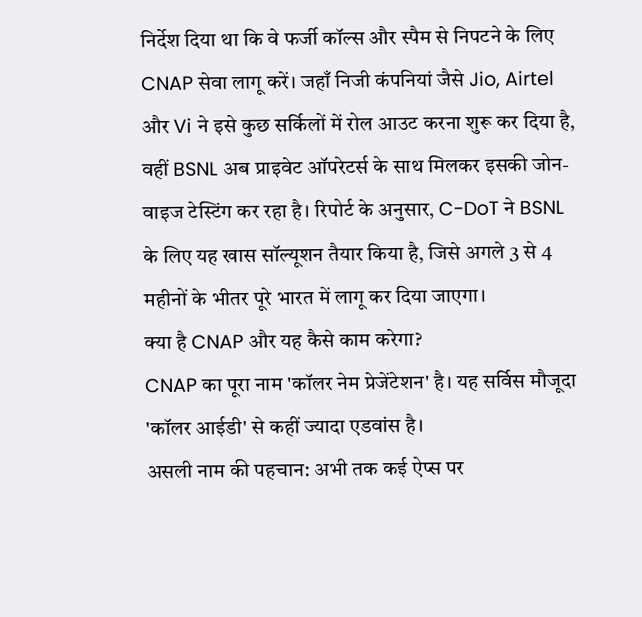निर्देश दिया था कि वे फर्जी कॉल्स और स्पैम से निपटने के लिए CNAP सेवा लागू करें। जहाँ निजी कंपनियां जैसे Jio, Airtel और Vi ने इसे कुछ सर्किलों में रोल आउट करना शुरू कर दिया है, वहीं BSNL अब प्राइवेट ऑपरेटर्स के साथ मिलकर इसकी जोन-वाइज टेस्टिंग कर रहा है। रिपोर्ट के अनुसार, C-DoT ने BSNL के लिए यह खास सॉल्यूशन तैयार किया है, जिसे अगले 3 से 4 महीनों के भीतर पूरे भारत में लागू कर दिया जाएगा।
क्या है CNAP और यह कैसे काम करेगा?
CNAP का पूरा नाम 'कॉलर नेम प्रेजेंटेशन' है। यह सर्विस मौजूदा 'कॉलर आईडी' से कहीं ज्यादा एडवांस है।
असली नाम की पहचान: अभी तक कई ऐप्स पर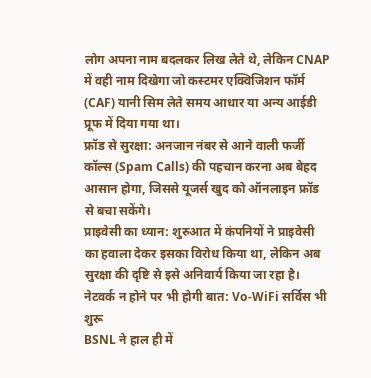लोग अपना नाम बदलकर लिख लेते थे, लेकिन CNAP में वही नाम दिखेगा जो कस्टमर एक्विजिशन फॉर्म (CAF) यानी सिम लेते समय आधार या अन्य आईडी प्रूफ में दिया गया था।
फ्रॉड से सुरक्षा: अनजान नंबर से आने वाली फर्जी कॉल्स (Spam Calls) की पहचान करना अब बेहद आसान होगा, जिससे यूजर्स खुद को ऑनलाइन फ्रॉड से बचा सकेंगे।
प्राइवेसी का ध्यान: शुरुआत में कंपनियों ने प्राइवेसी का हवाला देकर इसका विरोध किया था, लेकिन अब सुरक्षा की दृष्टि से इसे अनिवार्य किया जा रहा है।
नेटवर्क न होने पर भी होगी बात: Vo-WiFi सर्विस भी शुरू
BSNL ने हाल ही में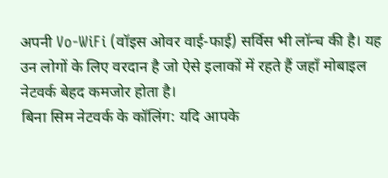अपनी Vo-WiFi (वॉइस ओवर वाई-फाई) सर्विस भी लॉन्च की है। यह उन लोगों के लिए वरदान है जो ऐसे इलाकों में रहते हैं जहाँ मोबाइल नेटवर्क बेहद कमजोर होता है।
बिना सिम नेटवर्क के कॉलिंग: यदि आपके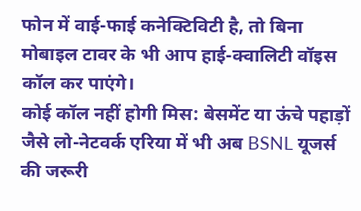फोन में वाई-फाई कनेक्टिविटी है, तो बिना मोबाइल टावर के भी आप हाई-क्वालिटी वॉइस कॉल कर पाएंगे।
कोई कॉल नहीं होगी मिस: बेसमेंट या ऊंचे पहाड़ों जैसे लो-नेटवर्क एरिया में भी अब BSNL यूजर्स की जरूरी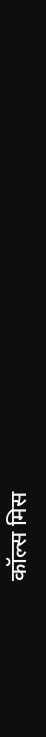कॉल्स मिस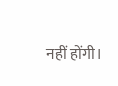नहीं होंगी।